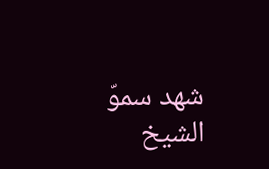شهد سموّ الشيخ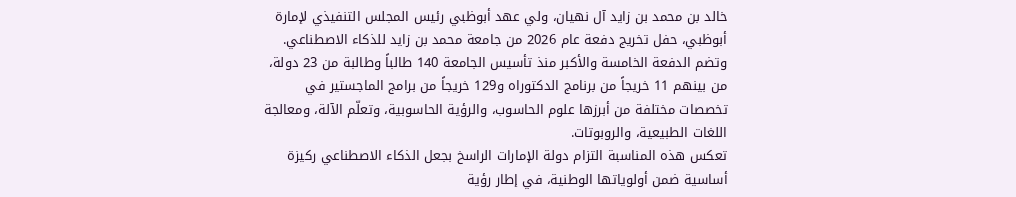خالد بن محمد بن زايد آل نهيان، ولي عهد أبوظبي رئيس المجلس التنفيذي لإمارة أبوظبي، حفل تخريج دفعة عام 2026 من جامعة محمد بن زايد للذكاء الاصطناعي.
وتضم الدفعة الخامسة والأكبر منذ تأسيس الجامعة 140 طالباً وطالبة من 23 دولة، من بينهم 11 خريجاً من برنامج الدكتوراه و129 خريجاً من برامج الماجستير في تخصصات مختلفة من أبرزها علوم الحاسوب، والرؤية الحاسوبية، وتعلّم الآلة، ومعالجة اللغات الطبيعية، والروبوتات.
تعكس هذه المناسبة التزام دولة الإمارات الراسخ بجعل الذكاء الاصطناعي ركيزة أساسية ضمن أولوياتها الوطنية، في إطار رؤية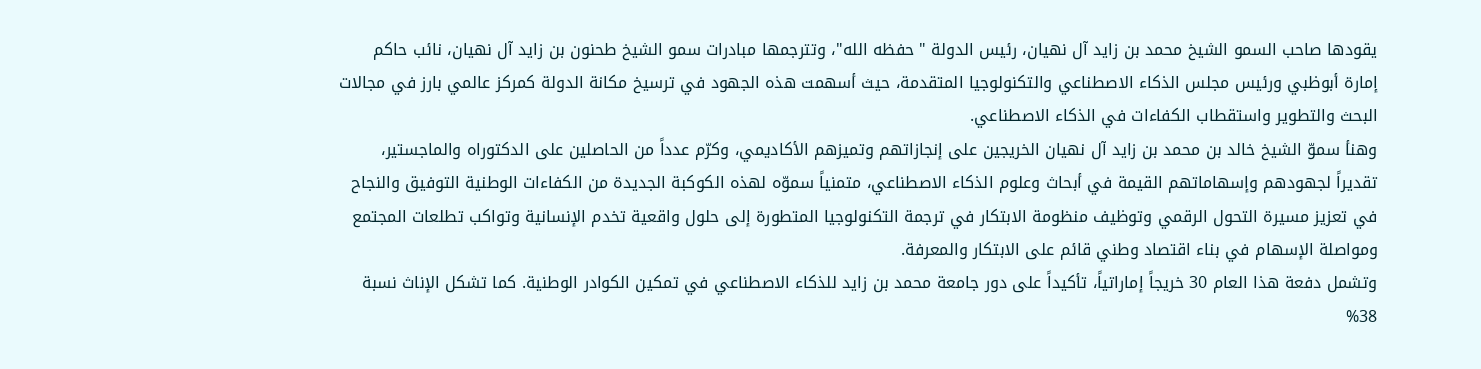يقودها صاحب السمو الشيخ محمد بن زايد آل نهيان، رئيس الدولة "حفظه الله"، وتترجمها مبادرات سمو الشيخ طحنون بن زايد آل نهيان، نائب حاكم إمارة أبوظبي ورئيس مجلس الذكاء الاصطناعي والتكنولوجيا المتقدمة، حيث أسهمت هذه الجهود في ترسيخ مكانة الدولة كمركز عالمي بارز في مجالات البحث والتطوير واستقطاب الكفاءات في الذكاء الاصطناعي.
وهنأ سموّ الشيخ خالد بن محمد بن زايد آل نهيان الخريجين على إنجازاتهم وتميزهم الأكاديمي، وكرّم عدداً من الحاصلين على الدكتوراه والماجستير، تقديراً لجهودهم وإسهاماتهم القيمة في أبحاث وعلوم الذكاء الاصطناعي، متمنياً سموّه لهذه الكوكبة الجديدة من الكفاءات الوطنية التوفيق والنجاح في تعزيز مسيرة التحول الرقمي وتوظيف منظومة الابتكار في ترجمة التكنولوجيا المتطورة إلى حلول واقعية تخدم الإنسانية وتواكب تطلعات المجتمع ومواصلة الإسهام في بناء اقتصاد وطني قائم على الابتكار والمعرفة.
وتشمل دفعة هذا العام 30 خريجاً إماراتياً، تأكيداً على دور جامعة محمد بن زايد للذكاء الاصطناعي في تمكين الكوادر الوطنية. كما تشكل الإناث نسبة 38%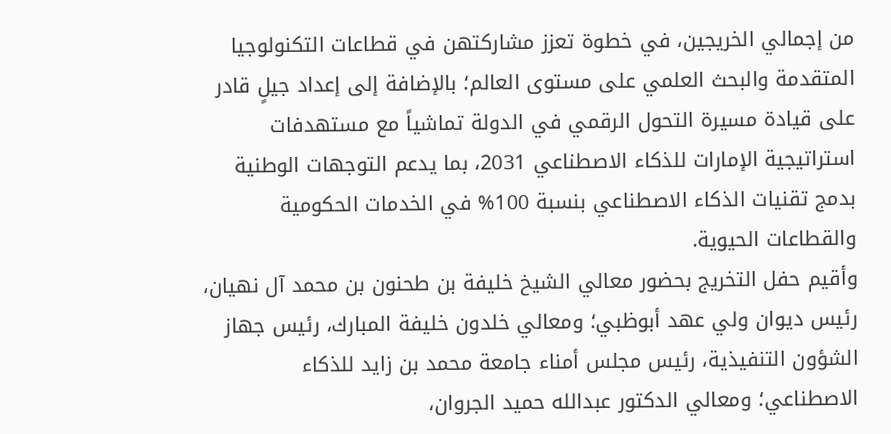من إجمالي الخريجين، في خطوة تعزز مشاركتهن في قطاعات التكنولوجيا المتقدمة والبحث العلمي على مستوى العالم؛ بالإضافة إلى إعداد جيلٍ قادر على قيادة مسيرة التحول الرقمي في الدولة تماشياً مع مستهدفات استراتيجية الإمارات للذكاء الاصطناعي 2031، بما يدعم التوجهات الوطنية بدمج تقنيات الذكاء الاصطناعي بنسبة 100% في الخدمات الحكومية والقطاعات الحيوية.
وأقيم حفل التخريج بحضور معالي الشيخ خليفة بن طحنون بن محمد آل نهيان، رئيس ديوان ولي عهد أبوظبي؛ ومعالي خلدون خليفة المبارك، رئيس جهاز الشؤون التنفيذية، رئيس مجلس أمناء جامعة محمد بن زايد للذكاء الاصطناعي؛ ومعالي الدكتور عبدالله حميد الجروان،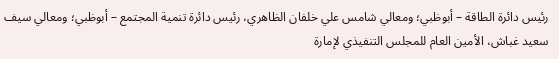رئيس دائرة الطاقة – أبوظبي؛ ومعالي شامس علي خلفان الظاهري، رئيس دائرة تنمية المجتمع – أبوظبي؛ ومعالي سيف سعيد غباش، الأمين العام للمجلس التنفيذي لإمارة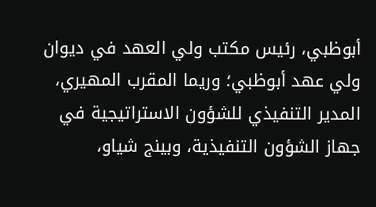أبوظبي، رئيس مكتب ولي العهد في ديوان ولي عهد أبوظبي؛ وريما المقرب المهيري، المدير التنفيذي للشؤون الاستراتيجية في جهاز الشؤون التنفيذية، وبينج شياو،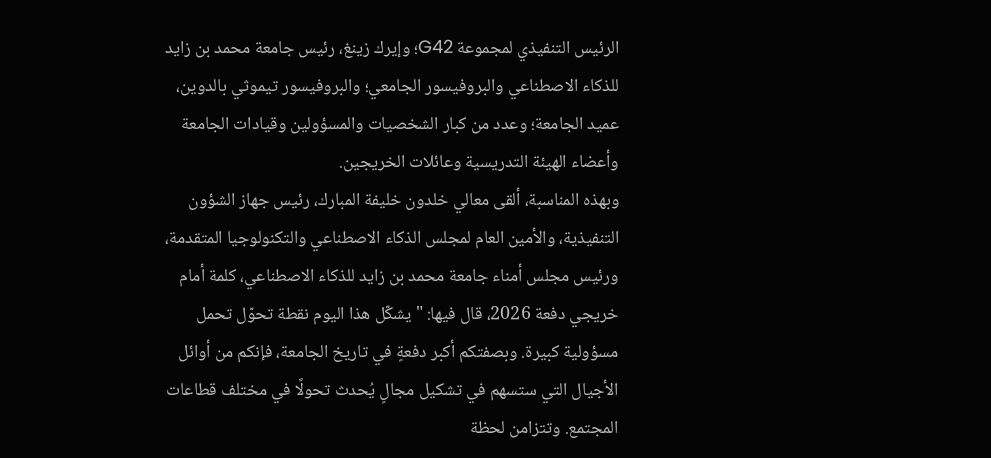الرئيس التنفيذي لمجموعة G42؛ وإيرك زينغ، رئيس جامعة محمد بن زايد للذكاء الاصطناعي والبروفيسور الجامعي؛ والبروفيسور تيموثي بالدوين، عميد الجامعة؛ وعدد من كبار الشخصيات والمسؤولين وقيادات الجامعة وأعضاء الهيئة التدريسية وعائلات الخريجين.
وبهذه المناسبة، ألقى معالي خلدون خليفة المبارك، رئيس جهاز الشؤون التنفيذية، والأمين العام لمجلس الذكاء الاصطناعي والتكنولوجيا المتقدمة، ورئيس مجلس أمناء جامعة محمد بن زايد للذكاء الاصطناعي، كلمة أمام خريجي دفعة 2026، قال فيها: "يشكّل هذا اليوم نقطة تحوّل تحمل مسؤولية كبيرة. وبصفتكم أكبر دفعةٍ في تاريخ الجامعة، فإنكم من أوائل الأجيال التي ستسهم في تشكيل مجالٍ يُحدث تحولًا في مختلف قطاعات المجتمع. وتتزامن لحظة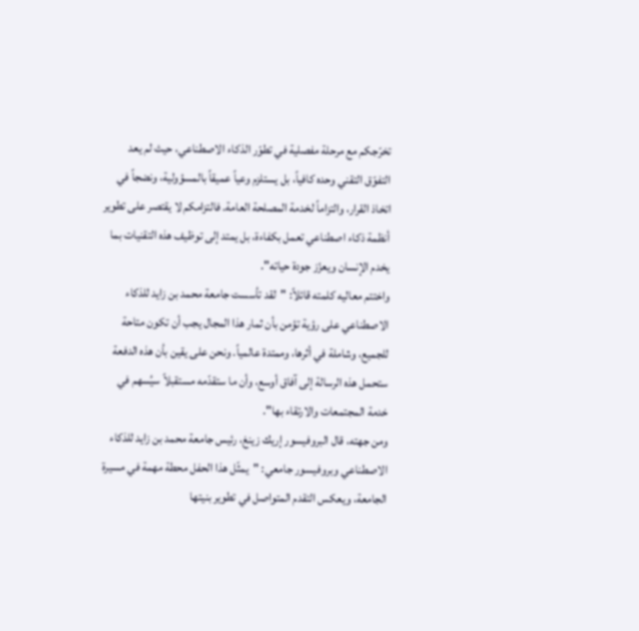تخرّجكم مع مرحلة مفصلية في تطوّر الذكاء الاصطناعي، حيث لم يعد التفوّق التقني وحده كافياً، بل يستلزم وعياً عميقاً بالمسؤولية، ونضجاً في اتخاذ القرار، والتزاماً لخدمة المصلحة العامة. فالتزامكم لا يقتصر على تطوير أنظمة ذكاء اصطناعي تعمل بكفاءة، بل يمتد إلى توظيف هذه التقنيات بما يخدم الإنسان ويعزّز جودة حياته".
واختتم معاليه كلمته قائلاً: "لقد تأسست جامعة محمد بن زايد للذكاء الاصطناعي على رؤية تؤمن بأن ثمار هذا المجال يجب أن تكون متاحة للجميع، وشاملة في أثرها، وممتدة عالمياً. ونحن على يقين بأن هذه الدفعة ستحمل هذه الرسالة إلى آفاق أوسع، وأن ما ستقدّمه مستقبلاً سيُسهم في خدمة المجتمعات والارتقاء بها".
ومن جهته، قال البروفيسور إريك زينغ، رئيس جامعة محمد بن زايد للذكاء الاصطناعي وبروفيسور جامعي: "يمثّل هذا الحفل محطة مهمة في مسيرة الجامعة، ويعكس التقدم المتواصل في تطوير بنيتها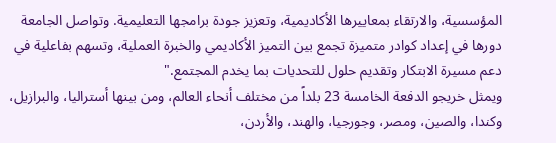المؤسسية، والارتقاء بمعاييرها الأكاديمية، وتعزيز جودة برامجها التعليمية. وتواصل الجامعة دورها في إعداد كوادر متميزة تجمع بين التميز الأكاديمي والخبرة العملية، وتسهم بفاعلية في دعم مسيرة الابتكار وتقديم حلول للتحديات بما يخدم المجتمع."
ويمثل خريجو الدفعة الخامسة 23 بلداً من مختلف أنحاء العالم، ومن بينها أستراليا، والبرازيل، وكندا، والصين، ومصر، وجورجيا، والهند، والأردن،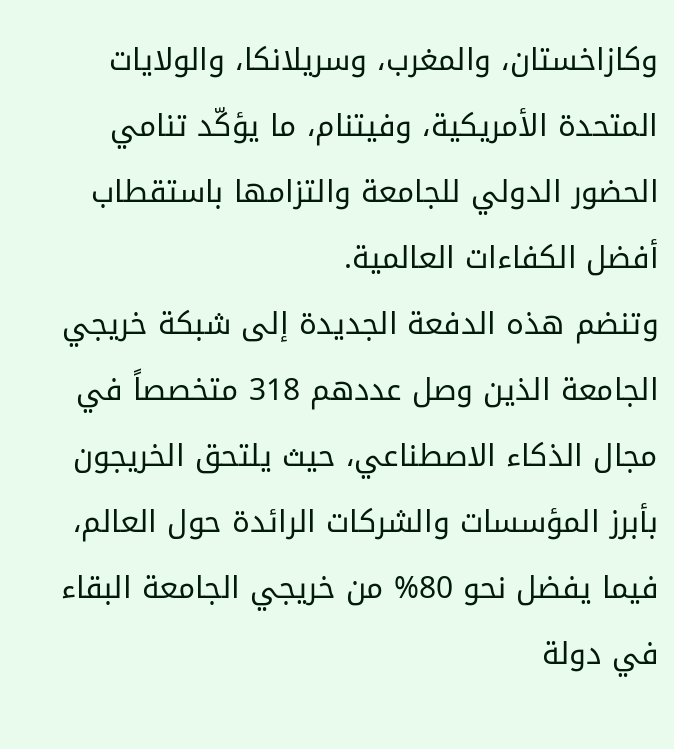وكازاخستان، والمغرب، وسريلانكا، والولايات المتحدة الأمريكية، وفيتنام، ما يؤكّد تنامي الحضور الدولي للجامعة والتزامها باستقطاب أفضل الكفاءات العالمية.
وتنضم هذه الدفعة الجديدة إلى شبكة خريجي الجامعة الذين وصل عددهم 318 متخصصاً في مجال الذكاء الاصطناعي، حيث يلتحق الخريجون بأبرز المؤسسات والشركات الرائدة حول العالم، فيما يفضل نحو 80% من خريجي الجامعة البقاء في دولة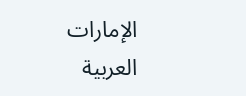الإمارات العربية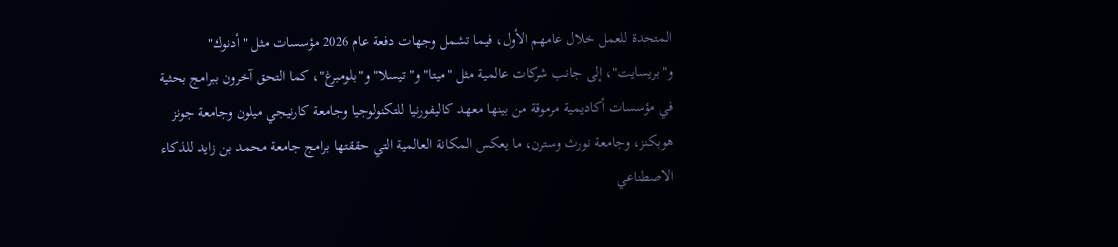المتحدة للعمل خلال عامهم الأول، فيما تشمل وجهات دفعة عام 2026 مؤسسات مثل "أدنوك" و"بريسايت"، إلى جانب شركات عالمية مثل "ميتا" و"تيسلا" و"بلومبرغ"، كما التحق آخرون ببرامج بحثية في مؤسسات أكاديمية مرموقة من بينها معهد كاليفورنيا للتكنولوجيا وجامعة كارنيجي ميلون وجامعة جونز هوبكنز، وجامعة نورث وسترن، ما يعكس المكانة العالمية التي حققتها برامج جامعة محمد بن زايد للذكاء الاصطناعي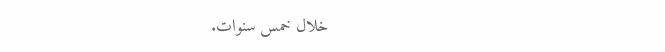خلال خمس سنوات.